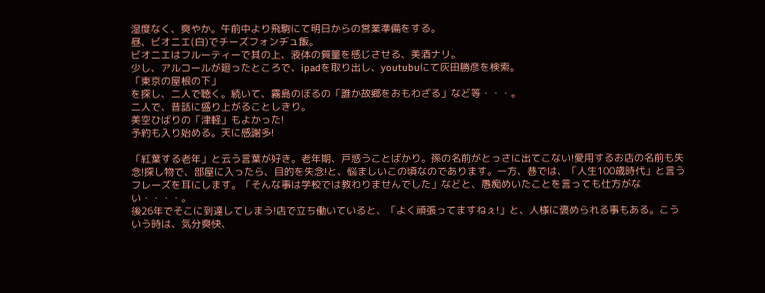湿度なく、爽やか。午前中より飛駒にて明日からの営業準備をする。
昼、ビオニエ(白)でチーズフォンヂュ飯。
ビオニエはフルーティーで其の上、液体の質量を感じさせる、美酒ナリ。
少し、アルコールが廻ったところで、ipadを取り出し、youtubuにて灰田勝彦を検索。
「東京の屋根の下」
を探し、二人で聴く。続いて、霧島のぼるの「誰か故郷をおもわざる」など等・・・。
二人で、昔話に盛り上がることしきり。
美空ひばりの「津軽」もよかった!
予約も入り始める。天に感謝多!

「紅葉する老年」と云う言葉が好き。老年期、戸惑うことばかり。孫の名前がとっさに出てこない!愛用するお店の名前も失念!探し物で、部屋に入ったら、目的を失念!と、悩ましいこの頃なのであります。一方、巷では、「人生100歳時代」と言うフレーズを耳にします。「そんな事は学校では教わりませんでした」などと、愚痴めいたことを言っても仕方がない・・・・。
後26年でそこに到達してしまう!店で立ち働いていると、「よく頑張ってますねぇ!」と、人様に褒められる事もある。こういう時は、気分爽快、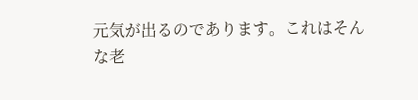元気が出るのであります。これはそんな老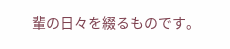輩の日々を綴るものです。